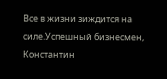Все в жизни зиждится на силе.Успешный бизнесмен, Константин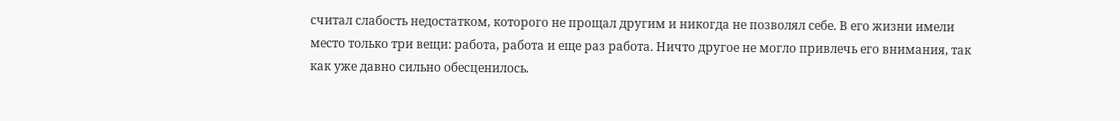считал слабость недостатком, которого не прощал другим и никогда не позволял себе. В его жизни имели место только три вещи: работа, работа и еще раз работа. Ничто другое не могло привлечь его внимания, так как уже давно сильно обесценилось.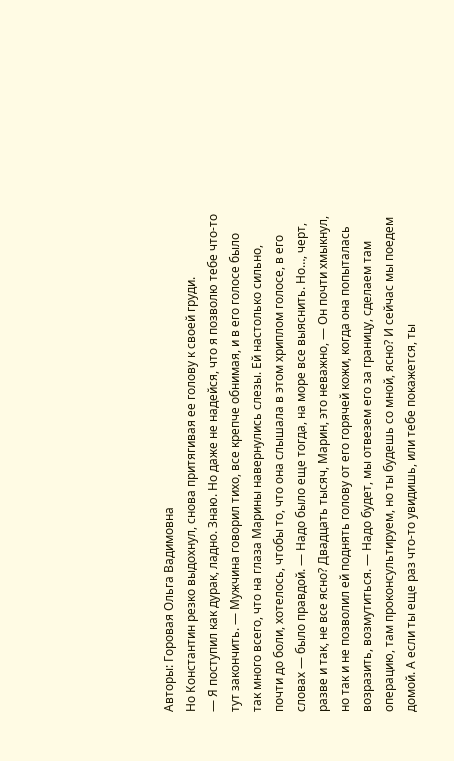Авторы: Горовая Ольга Вадимовна
Но Константин резко выдохнул, снова притягивая ее голову к своей груди.
— Я поступил как дурак, ладно. Знаю. Но даже не надейся, что я позволю тебе что-то тут закончить. — Мужчина говорил тихо, все крепче обнимая, и в его голосе было так много всего, что на глаза Марины навернулись слезы. Ей настолько сильно, почти до боли, хотелось, чтобы то, что она слышала в этом хриплом голосе, в его словах — было правдой. — Надо было еще тогда, на море все выяснить. Но…, черт, разве и так, не все ясно? Двадцать тысяч, Марин, это неважно, — Он почти хмыкнул, но так и не позволил ей поднять голову от его горячей кожи, когда она попыталась возразить, возмутиться. — Надо будет, мы отвезем его за границу, сделаем там операцию, там проконсультируем, но ты будешь со мной, ясно? И сейчас мы поедем домой. А если ты еще раз что-то увидишь, или тебе покажется, ты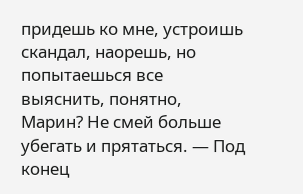придешь ко мне, устроишь скандал, наорешь, но попытаешься все выяснить, понятно, Марин? Не смей больше убегать и прятаться. — Под конец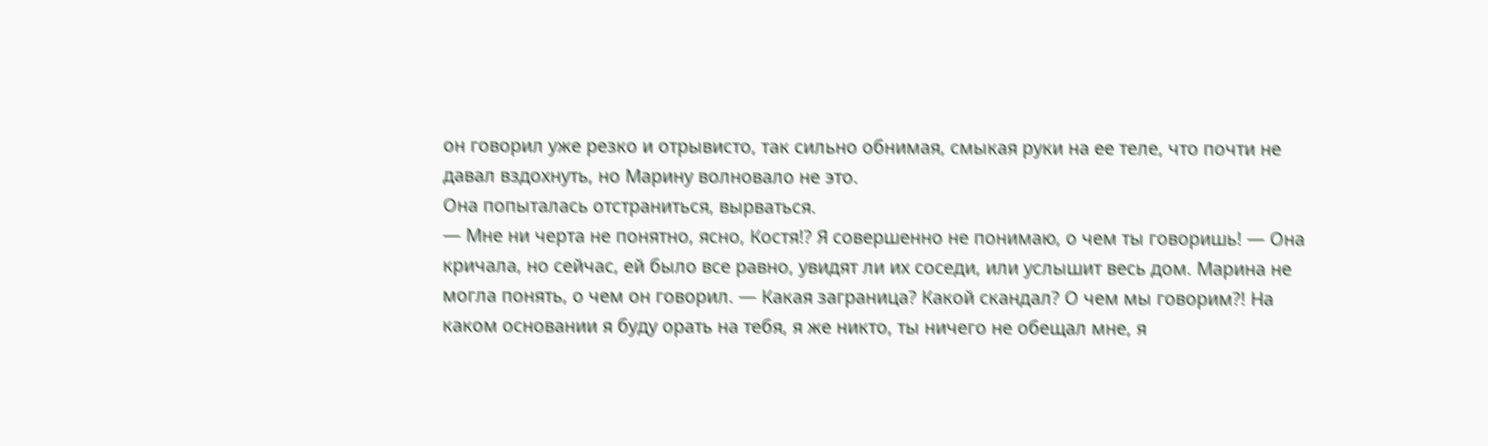он говорил уже резко и отрывисто, так сильно обнимая, смыкая руки на ее теле, что почти не давал вздохнуть, но Марину волновало не это.
Она попыталась отстраниться, вырваться.
— Мне ни черта не понятно, ясно, Костя!? Я совершенно не понимаю, о чем ты говоришь! — Она кричала, но сейчас, ей было все равно, увидят ли их соседи, или услышит весь дом. Марина не могла понять, о чем он говорил. — Какая заграница? Какой скандал? О чем мы говорим?! На каком основании я буду орать на тебя, я же никто, ты ничего не обещал мне, я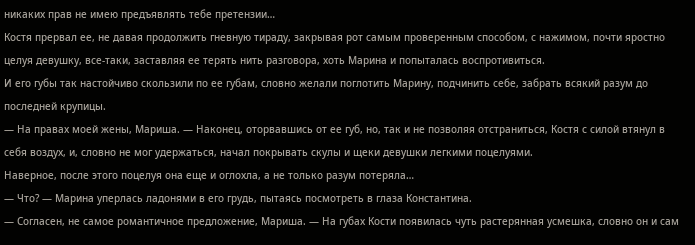никаких прав не имею предъявлять тебе претензии…
Костя прервал ее, не давая продолжить гневную тираду, закрывая рот самым проверенным способом, с нажимом, почти яростно целуя девушку, все-таки, заставляя ее терять нить разговора, хоть Марина и попыталась воспротивиться.
И его губы так настойчиво скользили по ее губам, словно желали поглотить Марину, подчинить себе, забрать всякий разум до последней крупицы.
— На правах моей жены, Мариша. — Наконец, оторвавшись от ее губ, но, так и не позволяя отстраниться, Костя с силой втянул в себя воздух, и, словно не мог удержаться, начал покрывать скулы и щеки девушки легкими поцелуями.
Наверное, после этого поцелуя она еще и оглохла, а не только разум потеряла…
— Что? — Марина уперлась ладонями в его грудь, пытаясь посмотреть в глаза Константина.
— Согласен, не самое романтичное предложение, Мариша. — На губах Кости появилась чуть растерянная усмешка, словно он и сам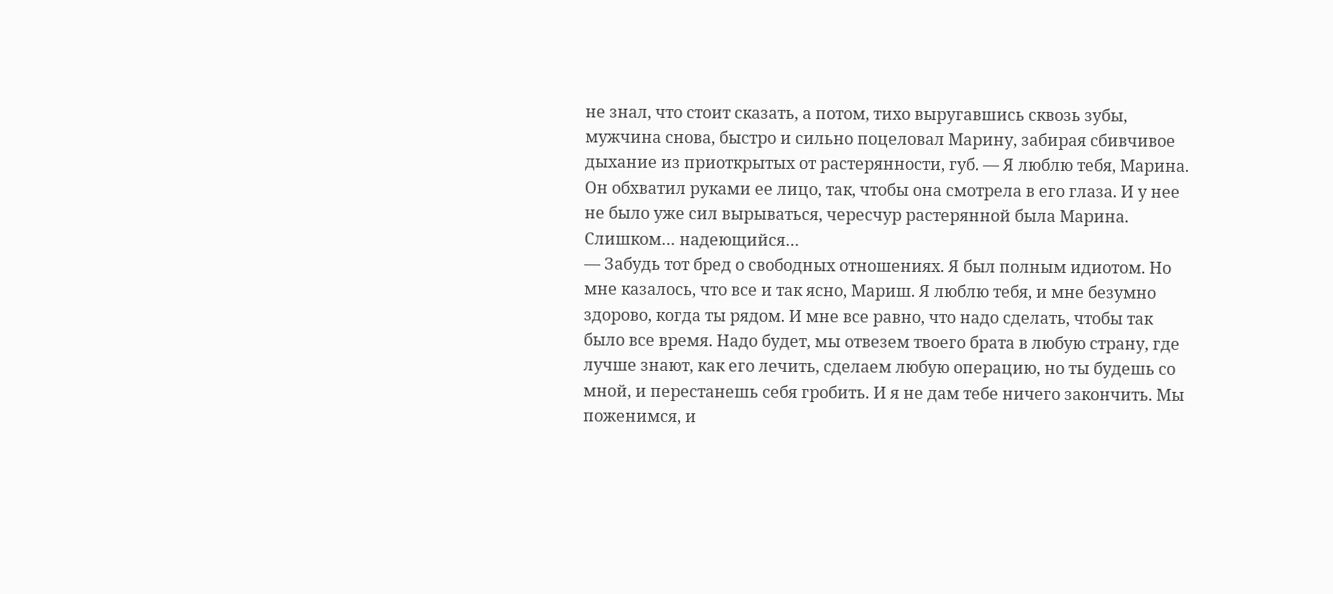не знал, что стоит сказать, а потом, тихо выругавшись сквозь зубы, мужчина снова, быстро и сильно поцеловал Марину, забирая сбивчивое дыхание из приоткрытых от растерянности, губ. — Я люблю тебя, Марина.
Он обхватил руками ее лицо, так, чтобы она смотрела в его глаза. И у нее не было уже сил вырываться, чересчур растерянной была Марина. Слишком… надеющийся…
— Забудь тот бред о свободных отношениях. Я был полным идиотом. Но мне казалось, что все и так ясно, Мариш. Я люблю тебя, и мне безумно здорово, когда ты рядом. И мне все равно, что надо сделать, чтобы так было все время. Надо будет, мы отвезем твоего брата в любую страну, где лучше знают, как его лечить, сделаем любую операцию, но ты будешь со мной, и перестанешь себя гробить. И я не дам тебе ничего закончить. Мы поженимся, и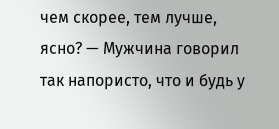чем скорее, тем лучше, ясно? — Мужчина говорил так напористо, что и будь у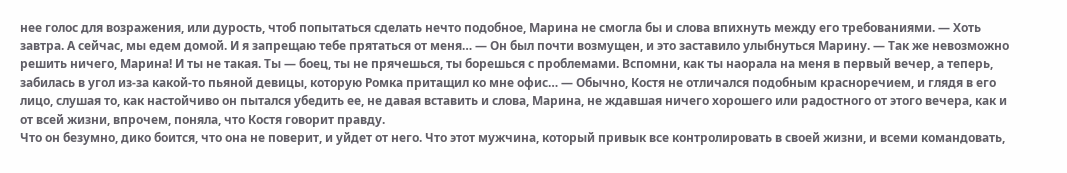нее голос для возражения, или дурость, чтоб попытаться сделать нечто подобное, Марина не смогла бы и слова впихнуть между его требованиями. — Хоть завтра. А сейчас, мы едем домой. И я запрещаю тебе прятаться от меня… — Он был почти возмущен, и это заставило улыбнуться Марину. — Так же невозможно решить ничего, Марина! И ты не такая. Ты — боец, ты не прячешься, ты борешься с проблемами. Вспомни, как ты наорала на меня в первый вечер, а теперь, забилась в угол из-за какой-то пьяной девицы, которую Ромка притащил ко мне офис… — Обычно, Костя не отличался подобным красноречием, и глядя в его лицо, слушая то, как настойчиво он пытался убедить ее, не давая вставить и слова, Марина, не ждавшая ничего хорошего или радостного от этого вечера, как и от всей жизни, впрочем, поняла, что Костя говорит правду.
Что он безумно, дико боится, что она не поверит, и уйдет от него. Что этот мужчина, который привык все контролировать в своей жизни, и всеми командовать,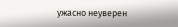ужасно неуверен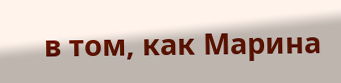в том, как Марина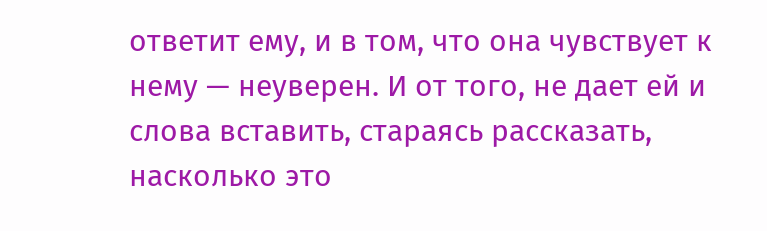ответит ему, и в том, что она чувствует к нему — неуверен. И от того, не дает ей и слова вставить, стараясь рассказать, насколько это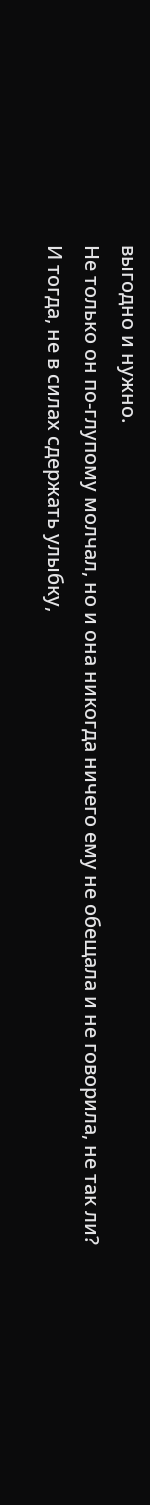выгодно и нужно.
Не только он по-глупому молчал, но и она никогда ничего ему не обещала и не говорила, не так ли?
И тогда, не в силах сдержать улыбку,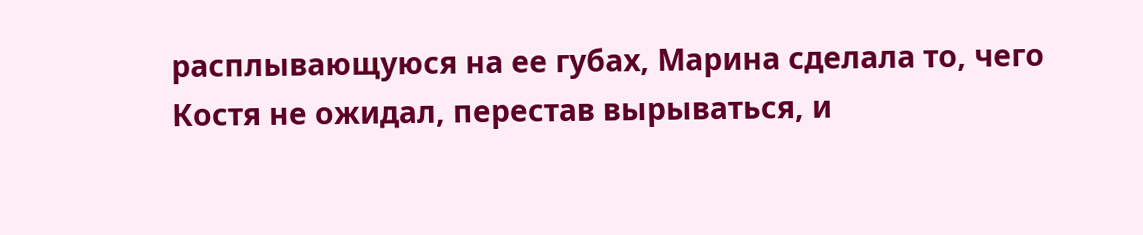расплывающуюся на ее губах, Марина сделала то, чего Костя не ожидал, перестав вырываться, и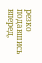резко подавшись вперед,